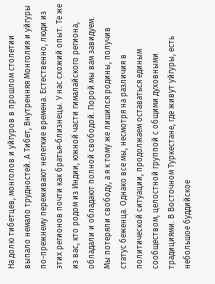На долю тибетцев, монголов и уйгуров в прошлом столетии выпало немало трудностей. А Тибет, Внутренняя Монголия и уйгуры по-прежнему переживают нелегкие времена. Естественно, люди из этих регионов почти как братья-близнецы. У нас схожий опыт. Те же из вас, кто родом из Индии, южной части гималайского региона, обладали и обладают полной свободой. Порой мы вам завидуем. Мы потеряли свободу, а я к тому же лишился родины, получив статус беженца. Однако все мы, несмотря на различия в политической ситуации, продолжаем оставаться единым сообществом, целостной группой с общими духовными традициями. В Восточном Туркестане, где живут уйгуры, есть небольшое буддийское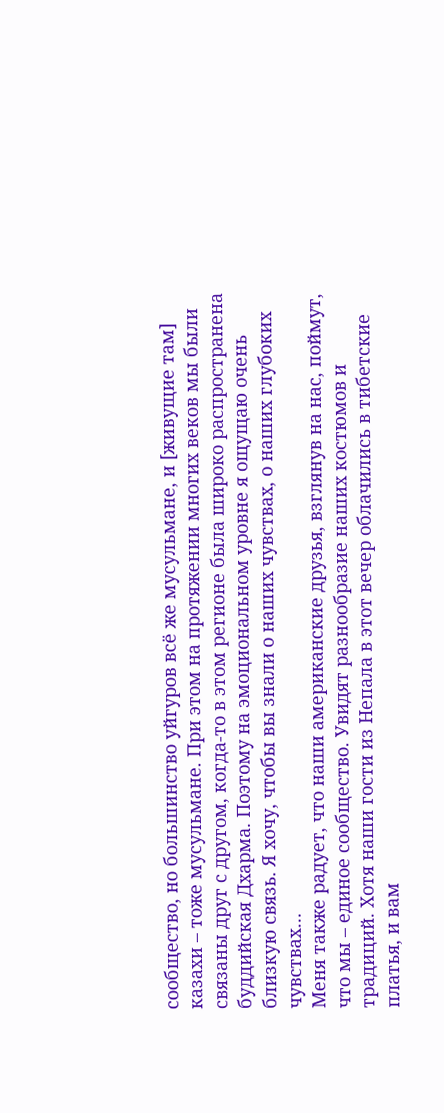сообщество, но большинство уйгуров всё же мусульмане, и [живущие там] казахи – тоже мусульмане. При этом на протяжении многих веков мы были связаны друг с другом, когда-то в этом регионе была широко распространена буддийская Дхарма. Поэтому на эмоциональном уровне я ощущаю очень близкую связь. Я хочу, чтобы вы знали о наших чувствах, о наших глубоких чувствах…
Меня также радует, что наши американские друзья, взглянув на нас, поймут, что мы – единое сообщество. Увидят разнообразие наших костюмов и традиций. Хотя наши гости из Непала в этот вечер облачились в тибетские платья, и вам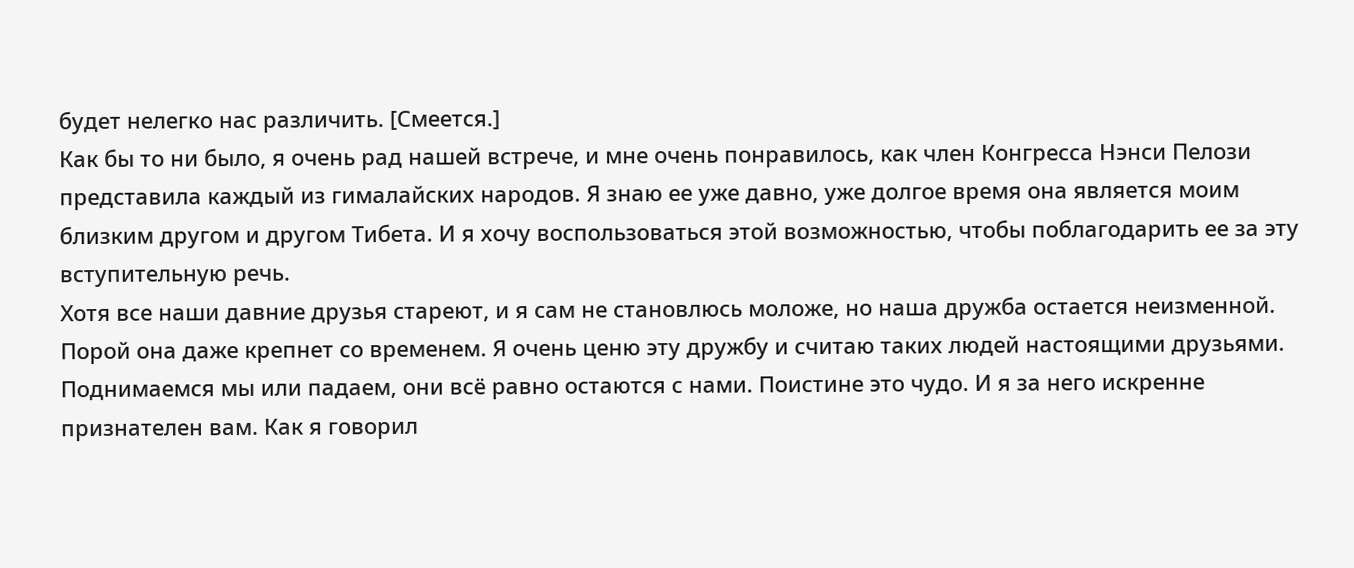будет нелегко нас различить. [Смеется.]
Как бы то ни было, я очень рад нашей встрече, и мне очень понравилось, как член Конгресса Нэнси Пелози представила каждый из гималайских народов. Я знаю ее уже давно, уже долгое время она является моим близким другом и другом Тибета. И я хочу воспользоваться этой возможностью, чтобы поблагодарить ее за эту вступительную речь.
Хотя все наши давние друзья стареют, и я сам не становлюсь моложе, но наша дружба остается неизменной. Порой она даже крепнет со временем. Я очень ценю эту дружбу и считаю таких людей настоящими друзьями. Поднимаемся мы или падаем, они всё равно остаются с нами. Поистине это чудо. И я за него искренне признателен вам. Как я говорил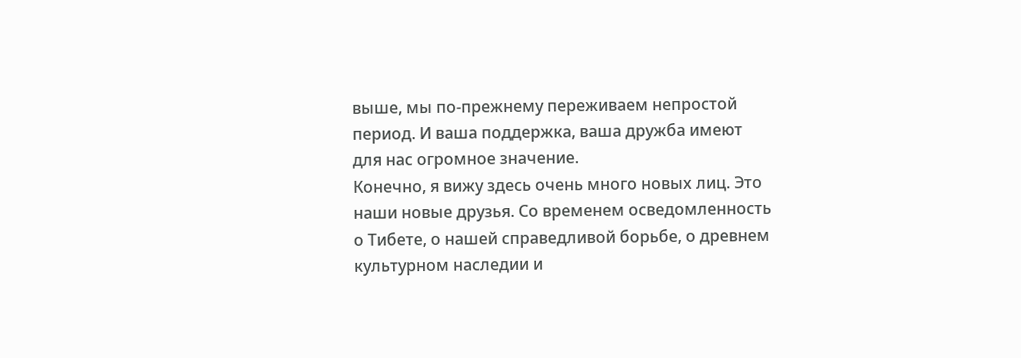выше, мы по-прежнему переживаем непростой период. И ваша поддержка, ваша дружба имеют для нас огромное значение.
Конечно, я вижу здесь очень много новых лиц. Это наши новые друзья. Со временем осведомленность о Тибете, о нашей справедливой борьбе, о древнем культурном наследии и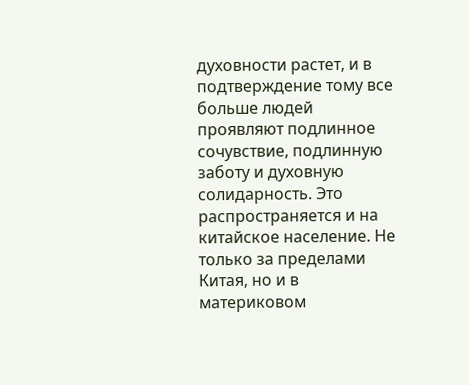духовности растет, и в подтверждение тому все больше людей проявляют подлинное сочувствие, подлинную заботу и духовную солидарность. Это распространяется и на китайское население. Не только за пределами Китая, но и в материковом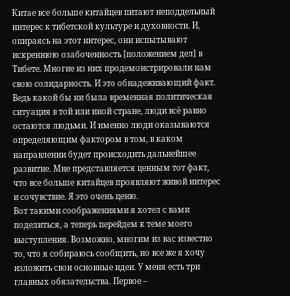Китае все больше китайцев питают неподдельный интерес к тибетской культуре и духовности. И, опираясь на этот интерес, они испытывают искреннюю озабоченность [положением дел] в Тибете. Многие из них продемонстрировали нам свою солидарность. И это обнадеживающий факт. Ведь какой бы ни была временная политическая ситуация в той или иной стране, люди всё равно остаются людьми. И именно люди оказываются определяющим фактором в том, в каком направлении будет происходить дальнейшее развитие. Мне представляется ценным тот факт, что все больше китайцев проявляют живой интерес и сочувствие. Я это очень ценю.
Вот такими соображениями я хотел с вами поделиться, а теперь перейдем к теме моего выступления. Возможно, многим из вас известно то, что я собираюсь сообщить, но все же я хочу изложить свои основные идеи. У меня есть три главных обязательства. Первое –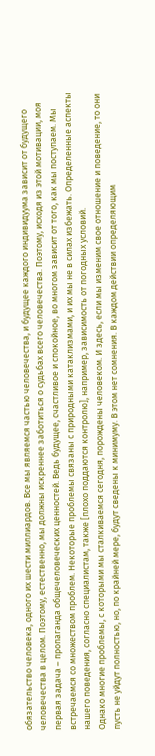обязательство человека, одного их шести миллиардов. Все мы являемся частью человечества, и будущее каждого индивидуума зависит от будущего человечества в целом. Поэтому, естественно, мы должны искреннее заботиться о судьбах всего человечества. Поэтому, исходя из этой мотивации, моя первая задача – пропаганда общечеловеческих ценностей. Ведь будущее, счастливое и спокойное, во многом зависит от того, как мы поступаем. Мы встречаемся со множеством проблем. Некоторые проблемы связаны с природными катаклизмами, и их мы не в силах избежать. Определенные аспекты нашего поведения, согласно специалистам, также [плохо поддаются контролю], например, зависимость от погодных условий.
Однако многие проблемы, с которыми мы сталкиваемся сегодня, порождены человеком. И здесь, если мы изменим свое отношение и поведение, то они пусть не уйдут полностью, но, по крайней мере, будут сведены к минимуму. В этом нет сомнения. В каждом действии определяющим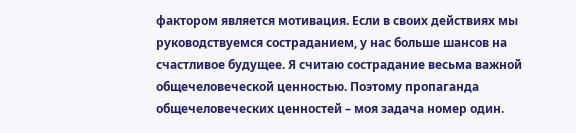фактором является мотивация. Если в своих действиях мы руководствуемся состраданием, у нас больше шансов на счастливое будущее. Я считаю сострадание весьма важной общечеловеческой ценностью. Поэтому пропаганда общечеловеческих ценностей – моя задача номер один.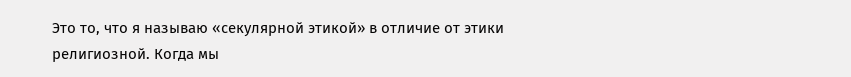Это то, что я называю «секулярной этикой» в отличие от этики религиозной. Когда мы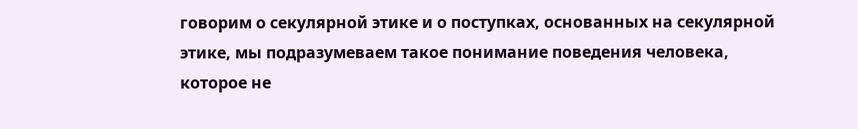говорим о секулярной этике и о поступках, основанных на секулярной этике, мы подразумеваем такое понимание поведения человека, которое не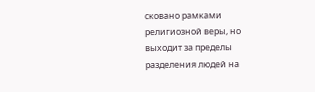сковано рамками религиозной веры, но выходит за пределы разделения людей на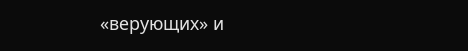«верующих» и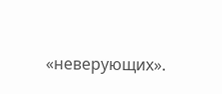«неверующих».